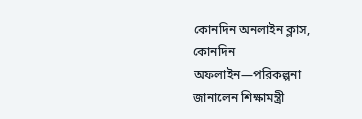কোনদিন অনলাইন ক্লাস, কোনদিন অফলাইন—পরিকল্পনা জানালেন শিক্ষামন্ত্রী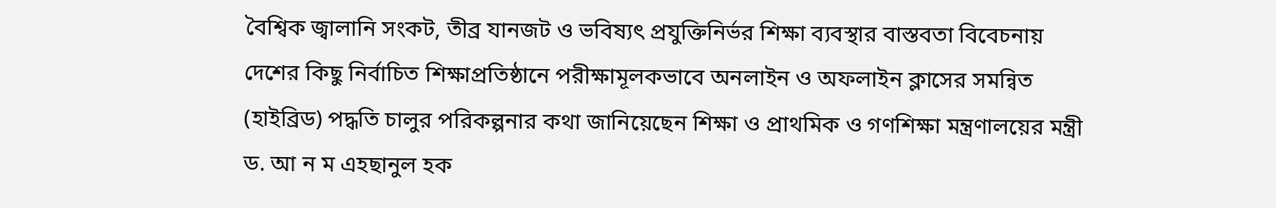বৈশ্বিক জ্বালানি সংকট, তীব্র যানজট ও ভবিষ্যৎ প্রযুক্তিনির্ভর শিক্ষা ব্যবস্থার বাস্তবতা বিবেচনায় দেশের কিছু নির্বাচিত শিক্ষাপ্রতিষ্ঠানে পরীক্ষামূলকভাবে অনলাইন ও অফলাইন ক্লাসের সমন্বিত (হাইব্রিড) পদ্ধতি চালুর পরিকল্পনার কথা জানিয়েছেন শিক্ষা ও প্রাথমিক ও গণশিক্ষা মন্ত্রণালয়ের মন্ত্রী ড. আ ন ম এহছানুল হক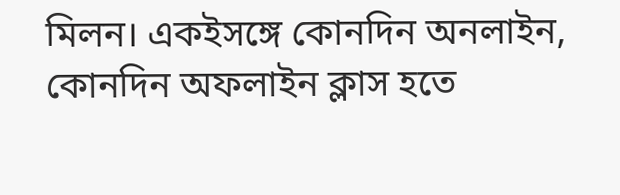মিলন। একইসঙ্গে কোনদিন অনলাইন, কোনদিন অফলাইন ক্লাস হতে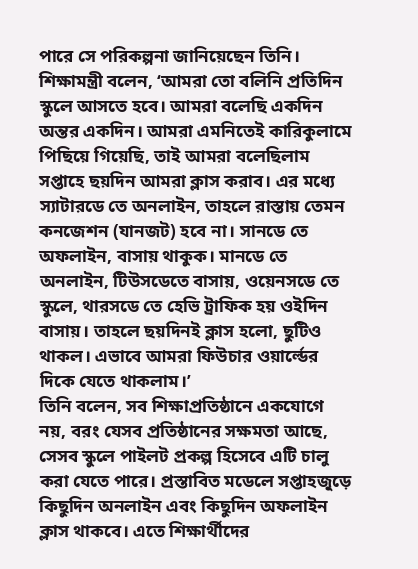পারে সে পরিকল্পনা জানিয়েছেন তিনি।
শিক্ষামন্ত্রী বলেন, ‘আমরা তো বলিনি প্রতিদিন স্কুলে আসতে হবে। আমরা বলেছি একদিন অন্তর একদিন। আমরা এমনিতেই কারিকুলামে পিছিয়ে গিয়েছি, তাই আমরা বলেছিলাম সপ্তাহে ছয়দিন আমরা ক্লাস করাব। এর মধ্যে স্যাটারডে তে অনলাইন, তাহলে রাস্তায় তেমন কনজেশন (যানজট) হবে না। সানডে তে অফলাইন, বাসায় থাকুক। মানডে তে অনলাইন, টিউসডেতে বাসায়, ওয়েনসডে তে স্কুলে, থারসডে তে হেভি ট্রাফিক হয় ওইদিন বাসায়। তাহলে ছয়দিনই ক্লাস হলো, ছুটিও থাকল। এভাবে আমরা ফিউচার ওয়ার্ল্ডের দিকে যেতে থাকলাম।’
তিনি বলেন, সব শিক্ষাপ্রতিষ্ঠানে একযোগে নয়, বরং যেসব প্রতিষ্ঠানের সক্ষমতা আছে, সেসব স্কুলে পাইলট প্রকল্প হিসেবে এটি চালু করা যেতে পারে। প্রস্তাবিত মডেলে সপ্তাহজুড়ে কিছুদিন অনলাইন এবং কিছুদিন অফলাইন ক্লাস থাকবে। এতে শিক্ষার্থীদের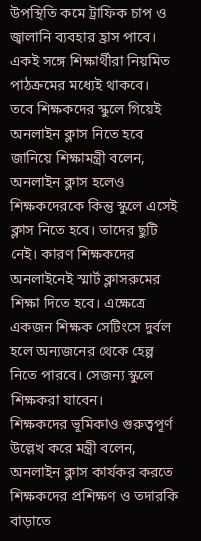উপস্থিতি কমে ট্রাফিক চাপ ও জ্বালানি ব্যবহার হ্রাস পাবে। একই সঙ্গে শিক্ষার্থীরা নিয়মিত পাঠক্রমের মধ্যেই থাকবে।
তবে শিক্ষকদের স্কুলে গিয়েই অনলাইন ক্লাস নিতে হবে জানিয়ে শিক্ষামন্ত্রী বলেন, অনলাইন ক্লাস হলেও শিক্ষকদেরকে কিন্তু স্কুলে এসেই ক্লাস নিতে হবে। তাদের ছুটি নেই। কারণ শিক্ষকদের অনলাইনেই স্মার্ট ক্লাসরুমের শিক্ষা দিতে হবে। এক্ষেত্রে একজন শিক্ষক সেটিংসে দুর্বল হলে অন্যজনের থেকে হেল্প নিতে পারবে। সেজন্য স্কুলে শিক্ষকরা যাবেন।
শিক্ষকদের ভূমিকাও গুরুত্বপূর্ণ উল্লেখ করে মন্ত্রী বলেন, অনলাইন ক্লাস কার্যকর করতে শিক্ষকদের প্রশিক্ষণ ও তদারকি বাড়াতে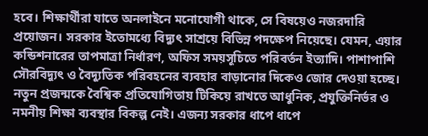হবে। শিক্ষার্থীরা যাতে অনলাইনে মনোযোগী থাকে, সে বিষয়েও নজরদারি প্রয়োজন। সরকার ইতোমধ্যে বিদ্যুৎ সাশ্রয়ে বিভিন্ন পদক্ষেপ নিয়েছে। যেমন, এয়ার কন্ডিশনারের তাপমাত্রা নির্ধারণ, অফিস সময়সূচিতে পরিবর্তন ইত্যাদি। পাশাপাশি সৌরবিদ্যুৎ ও বৈদ্যুতিক পরিবহনের ব্যবহার বাড়ানোর দিকেও জোর দেওয়া হচ্ছে। নতুন প্রজন্মকে বৈশ্বিক প্রতিযোগিতায় টিকিয়ে রাখতে আধুনিক, প্রযুক্তিনির্ভর ও নমনীয় শিক্ষা ব্যবস্থার বিকল্প নেই। এজন্য সরকার ধাপে ধাপে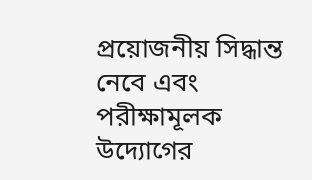প্রয়োজনীয় সিদ্ধান্ত নেবে এবং পরীক্ষামূলক উদ্যোগের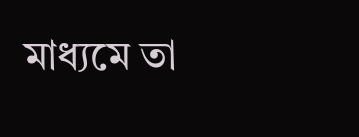মাধ্যমে তা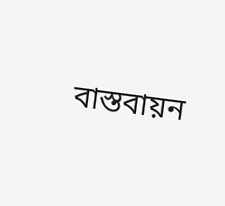বাস্তবায়ন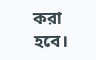করা হবে।